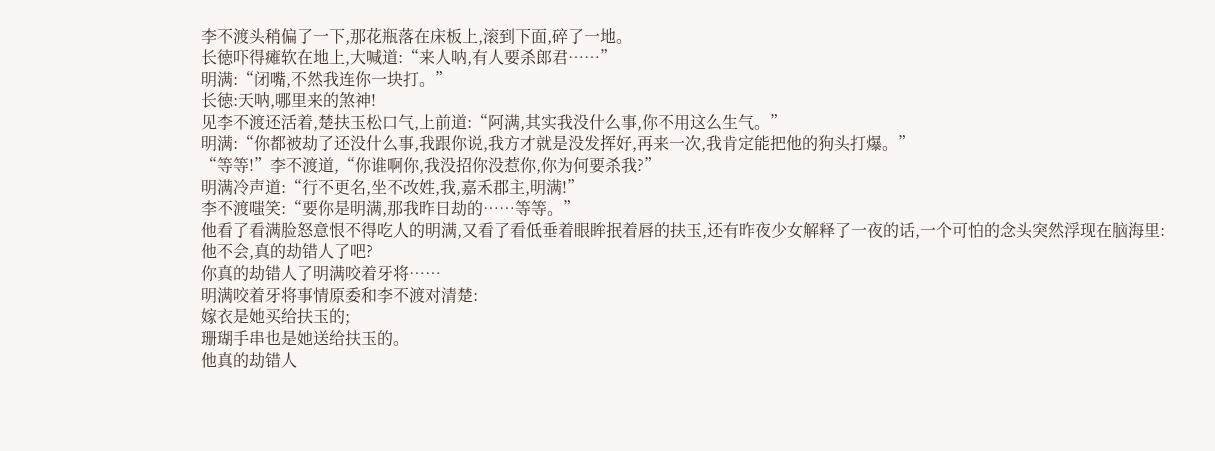李不渡头稍偏了一下,那花瓶落在床板上,滚到下面,碎了一地。
长徳吓得瘫软在地上,大喊道:“来人呐,有人要杀郎君……”
明满:“闭嘴,不然我连你一块打。”
长徳:天呐,哪里来的煞神!
见李不渡还活着,楚扶玉松口气,上前道:“阿满,其实我没什么事,你不用这么生气。”
明满:“你都被劫了还没什么事,我跟你说,我方才就是没发挥好,再来一次,我肯定能把他的狗头打爆。”
“等等!”李不渡道,“你谁啊你,我没招你没惹你,你为何要杀我?”
明满冷声道:“行不更名,坐不改姓,我,嘉禾郡主,明满!”
李不渡嗤笑:“要你是明满,那我昨日劫的……等等。”
他看了看满脸怒意恨不得吃人的明满,又看了看低垂着眼眸抿着唇的扶玉,还有昨夜少女解释了一夜的话,一个可怕的念头突然浮现在脑海里:
他不会,真的劫错人了吧?
你真的劫错人了明满咬着牙将……
明满咬着牙将事情原委和李不渡对清楚:
嫁衣是她买给扶玉的;
珊瑚手串也是她送给扶玉的。
他真的劫错人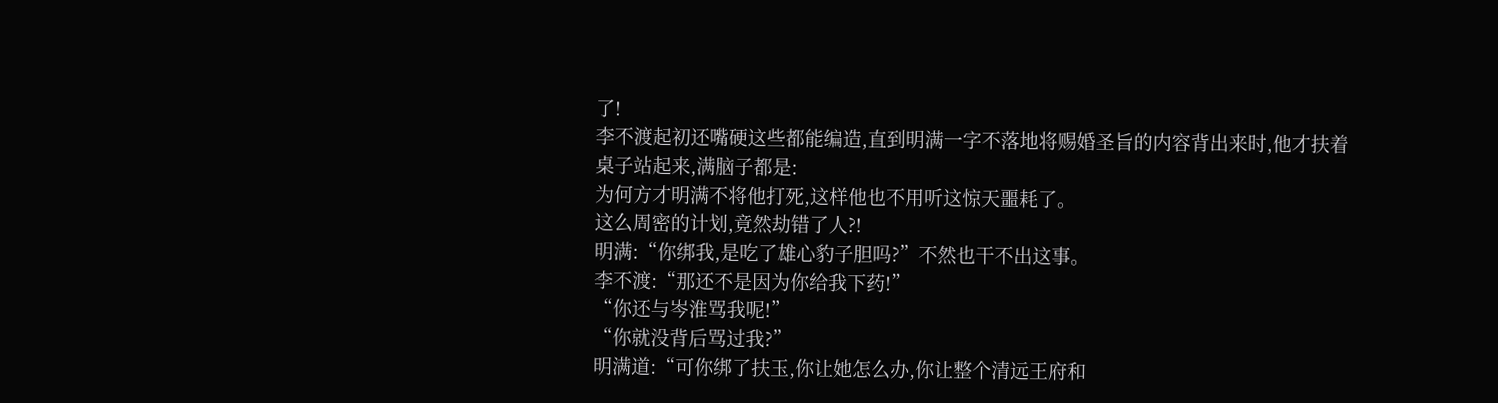了!
李不渡起初还嘴硬这些都能编造,直到明满一字不落地将赐婚圣旨的内容背出来时,他才扶着桌子站起来,满脑子都是:
为何方才明满不将他打死,这样他也不用听这惊天噩耗了。
这么周密的计划,竟然劫错了人?!
明满:“你绑我,是吃了雄心豹子胆吗?”不然也干不出这事。
李不渡:“那还不是因为你给我下药!”
“你还与岑淮骂我呢!”
“你就没背后骂过我?”
明满道:“可你绑了扶玉,你让她怎么办,你让整个清远王府和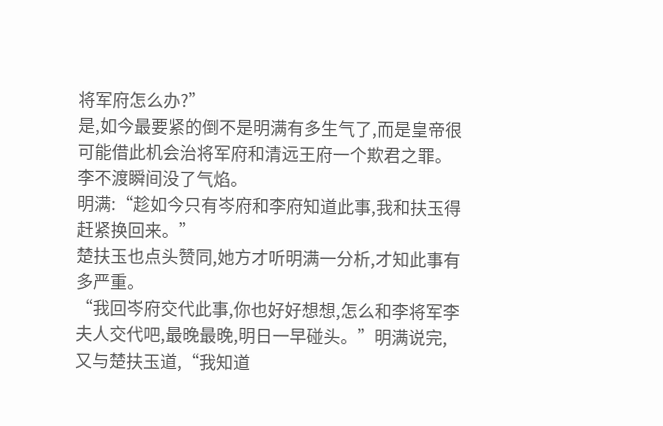将军府怎么办?”
是,如今最要紧的倒不是明满有多生气了,而是皇帝很可能借此机会治将军府和清远王府一个欺君之罪。
李不渡瞬间没了气焰。
明满:“趁如今只有岑府和李府知道此事,我和扶玉得赶紧换回来。”
楚扶玉也点头赞同,她方才听明满一分析,才知此事有多严重。
“我回岑府交代此事,你也好好想想,怎么和李将军李夫人交代吧,最晚最晚,明日一早碰头。”明满说完,又与楚扶玉道,“我知道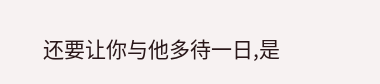还要让你与他多待一日,是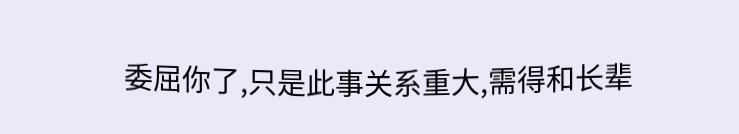委屈你了,只是此事关系重大,需得和长辈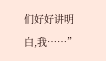们好好讲明白,我……”